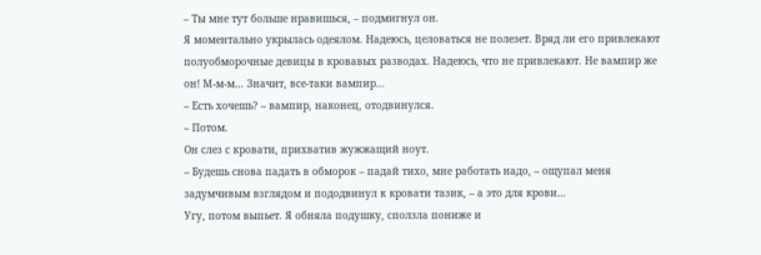– Ты мне тут больше нравишься, – подмигнул он.
Я моментально укрылась одеялом. Надеюсь, целоваться не полезет. Вряд ли его привлекают полуобморочные девицы в кровавых разводах. Надеюсь, что не привлекают. Не вампир же он! М-м-м… Значит, все-таки вампир…
– Есть хочешь? – вампир, наконец, отодвинулся.
– Потом.
Он слез с кровати, прихватив жужжащий ноут.
– Будешь снова падать в обморок – падай тихо, мне работать надо, – ощупал меня задумчивым взглядом и пододвинул к кровати тазик, – а это для крови…
Угу, потом выпьет. Я обняла подушку, сползла пониже и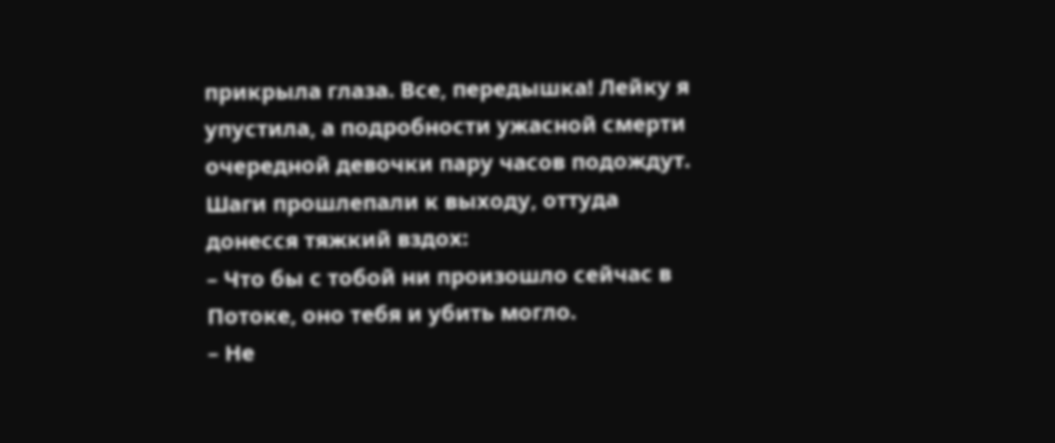прикрыла глаза. Все, передышка! Лейку я упустила, а подробности ужасной смерти очередной девочки пару часов подождут.
Шаги прошлепали к выходу, оттуда донесся тяжкий вздох:
– Что бы с тобой ни произошло сейчас в Потоке, оно тебя и убить могло.
– Не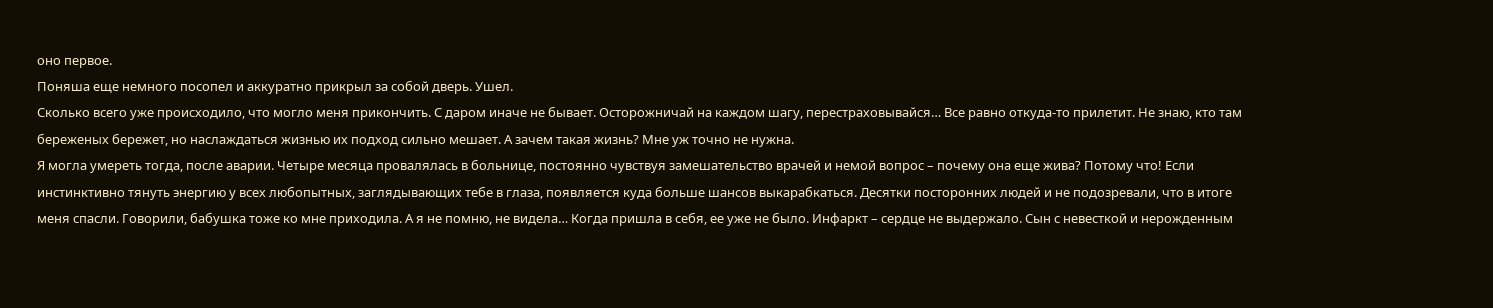оно первое.
Поняша еще немного посопел и аккуратно прикрыл за собой дверь. Ушел.
Сколько всего уже происходило, что могло меня прикончить. С даром иначе не бывает. Осторожничай на каждом шагу, перестраховывайся… Все равно откуда-то прилетит. Не знаю, кто там береженых бережет, но наслаждаться жизнью их подход сильно мешает. А зачем такая жизнь? Мне уж точно не нужна.
Я могла умереть тогда, после аварии. Четыре месяца провалялась в больнице, постоянно чувствуя замешательство врачей и немой вопрос – почему она еще жива? Потому что! Если инстинктивно тянуть энергию у всех любопытных, заглядывающих тебе в глаза, появляется куда больше шансов выкарабкаться. Десятки посторонних людей и не подозревали, что в итоге меня спасли. Говорили, бабушка тоже ко мне приходила. А я не помню, не видела… Когда пришла в себя, ее уже не было. Инфаркт – сердце не выдержало. Сын с невесткой и нерожденным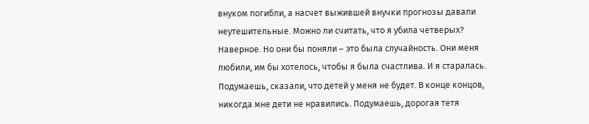внуком погибли, а насчет выжившей внучки прогнозы давали неутешительные. Можно ли считать, что я убила четверых? Наверное. Но они бы поняли – это была случайность. Они меня любили, им бы хотелось, чтобы я была счастлива. И я старалась. Подумаешь, сказали, что детей у меня не будет. В конце концов, никогда мне дети не нравились. Подумаешь, дорогая тетя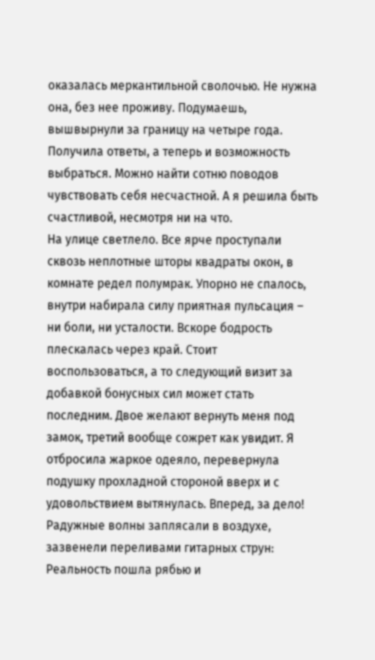оказалась меркантильной сволочью. Не нужна она, без нее проживу. Подумаешь, вышвырнули за границу на четыре года. Получила ответы, а теперь и возможность выбраться. Можно найти сотню поводов чувствовать себя несчастной. А я решила быть счастливой, несмотря ни на что.
На улице светлело. Все ярче проступали сквозь неплотные шторы квадраты окон, в комнате редел полумрак. Упорно не спалось, внутри набирала силу приятная пульсация – ни боли, ни усталости. Вскоре бодрость плескалась через край. Стоит воспользоваться, а то следующий визит за добавкой бонусных сил может стать последним. Двое желают вернуть меня под замок, третий вообще сожрет как увидит. Я отбросила жаркое одеяло, перевернула подушку прохладной стороной вверх и с удовольствием вытянулась. Вперед, за дело! Радужные волны заплясали в воздухе, зазвенели переливами гитарных струн:
Реальность пошла рябью и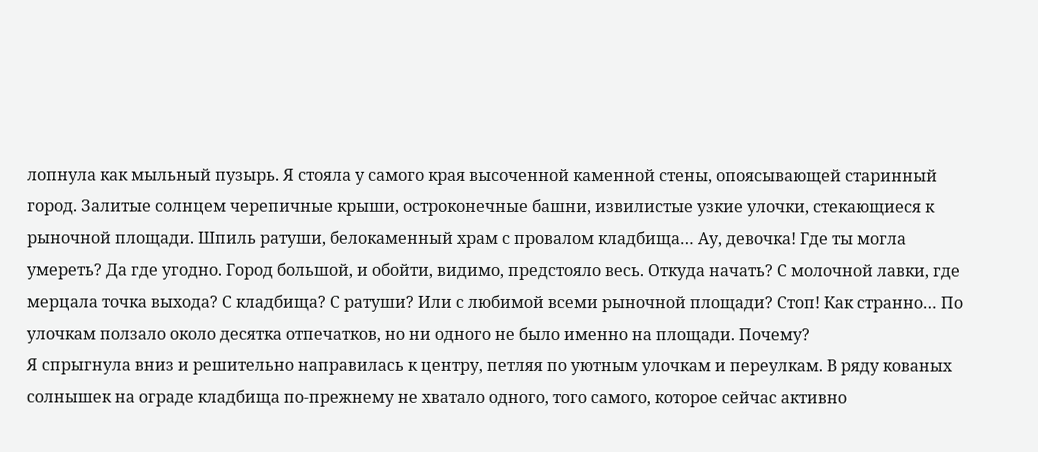лопнула как мыльный пузырь. Я стояла у самого края высоченной каменной стены, опоясывающей старинный город. Залитые солнцем черепичные крыши, остроконечные башни, извилистые узкие улочки, стекающиеся к рыночной площади. Шпиль ратуши, белокаменный храм с провалом кладбища… Ау, девочка! Где ты могла умереть? Да где угодно. Город большой, и обойти, видимо, предстояло весь. Откуда начать? С молочной лавки, где мерцала точка выхода? С кладбища? С ратуши? Или с любимой всеми рыночной площади? Стоп! Как странно… По улочкам ползало около десятка отпечатков, но ни одного не было именно на площади. Почему?
Я спрыгнула вниз и решительно направилась к центру, петляя по уютным улочкам и переулкам. В ряду кованых солнышек на ограде кладбища по-прежнему не хватало одного, того самого, которое сейчас активно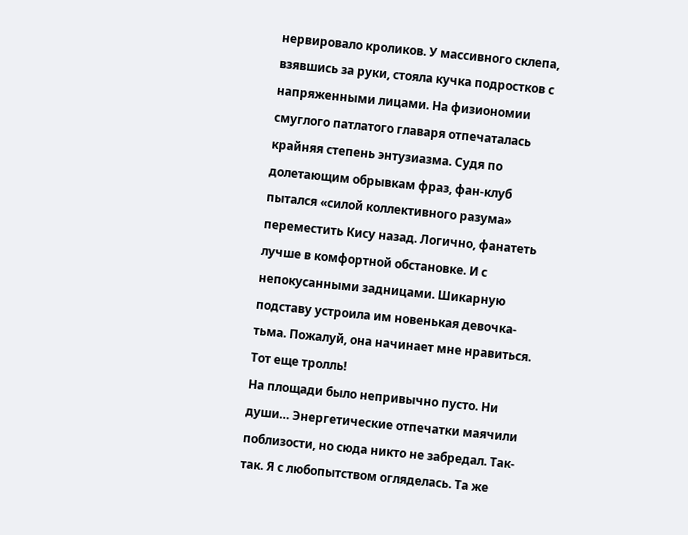нервировало кроликов. У массивного склепа, взявшись за руки, стояла кучка подростков с напряженными лицами. На физиономии смуглого патлатого главаря отпечаталась крайняя степень энтузиазма. Судя по долетающим обрывкам фраз, фан-клуб пытался «силой коллективного разума» переместить Кису назад. Логично, фанатеть лучше в комфортной обстановке. И с непокусанными задницами. Шикарную подставу устроила им новенькая девочка-тьма. Пожалуй, она начинает мне нравиться. Тот еще тролль!
На площади было непривычно пусто. Ни души… Энергетические отпечатки маячили поблизости, но сюда никто не забредал. Так-так. Я с любопытством огляделась. Та же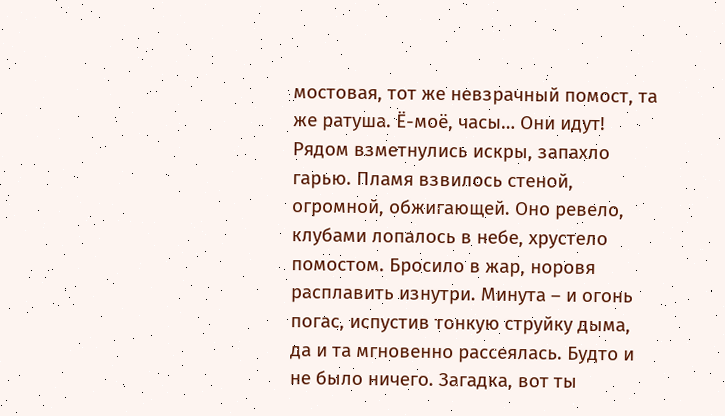мостовая, тот же невзрачный помост, та же ратуша. Ё-моё, часы… Они идут! Рядом взметнулись искры, запахло гарью. Пламя взвилось стеной, огромной, обжигающей. Оно ревело, клубами лопалось в небе, хрустело помостом. Бросило в жар, норовя расплавить изнутри. Минута – и огонь погас, испустив тонкую струйку дыма, да и та мгновенно рассеялась. Будто и не было ничего. Загадка, вот ты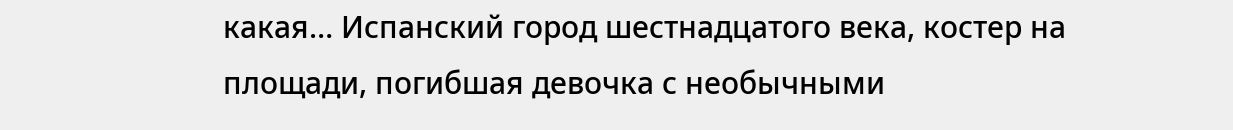какая… Испанский город шестнадцатого века, костер на площади, погибшая девочка с необычными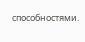способностями.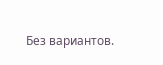Без вариантов.